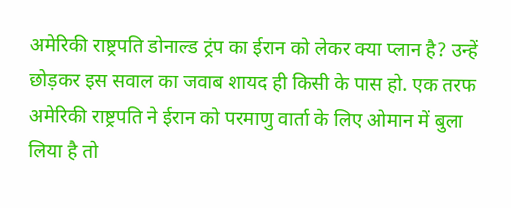अमेरिकी राष्ट्रपति डोनाल्ड ट्रंप का ईरान को लेकर क्या प्लान है? उन्हें छोड़कर इस सवाल का जवाब शायद ही किसी के पास हो. एक तरफ अमेरिकी राष्ट्रपति ने ईरान को परमाणु वार्ता के लिए ओमान में बुला लिया है तो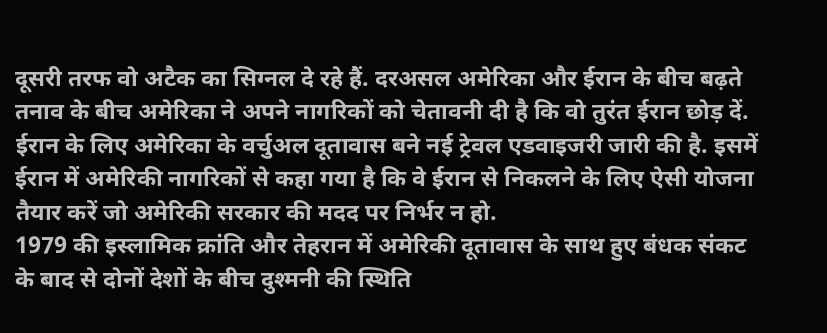दूसरी तरफ वो अटैक का सिग्नल दे रहे हैं. दरअसल अमेरिका और ईरान के बीच बढ़ते तनाव के बीच अमेरिका ने अपने नागरिकों को चेतावनी दी है कि वो तुरंत ईरान छोड़ दें. ईरान के लिए अमेरिका के वर्चुअल दूतावास बने नई ट्रेवल एडवाइजरी जारी की है. इसमें ईरान में अमेरिकी नागरिकों से कहा गया है कि वे ईरान से निकलने के लिए ऐसी योजना तैयार करें जो अमेरिकी सरकार की मदद पर निर्भर न हो.
1979 की इस्लामिक क्रांति और तेहरान में अमेरिकी दूतावास के साथ हुए बंधक संकट के बाद से दोनों देशों के बीच दुश्मनी की स्थिति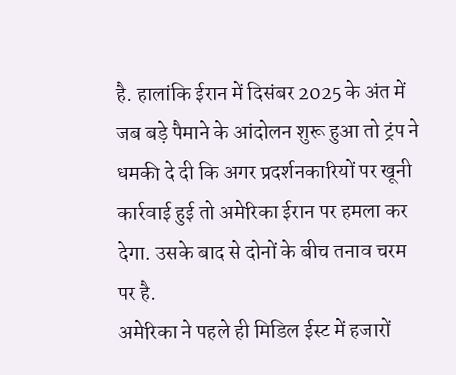है. हालांकि ईरान में दिसंबर 2025 के अंत में जब बड़े पैमाने के आंदोलन शुरू हुआ तो ट्रंप ने धमकी दे दी कि अगर प्रदर्शनकारियों पर खूनी कार्रवाई हुई तो अमेरिका ईरान पर हमला कर देगा. उसके बाद से दोनों के बीच तनाव चरम पर है.
अमेरिका ने पहले ही मिडिल ईस्ट में हजारों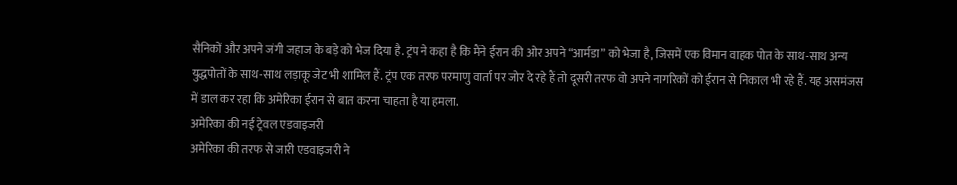सैनिकों और अपने जंगी जहाज के बड़े को भेज दिया है. ट्रंप ने कहा है कि मैंने ईरान की ओर अपने “आर्मडा” को भेजा है, जिसमें एक विमान वाहक पोत के साथ-साथ अन्य युद्धपोतों के साथ-साथ लड़ाकू जेट भी शामिल हैं. ट्रंप एक तरफ परमाणु वार्ता पर जोर दे रहे हैं तो दूसरी तरफ वो अपने नागरिकों को ईरान से निकाल भी रहे हैं. यह असमंजस में डाल कर रहा कि अमेरिका ईरान से बात करना चाहता है या हमला.
अमेरिका की नई ट्रेवल एडवाइजरी
अमेरिका की तरफ से जारी एडवाइजरी ने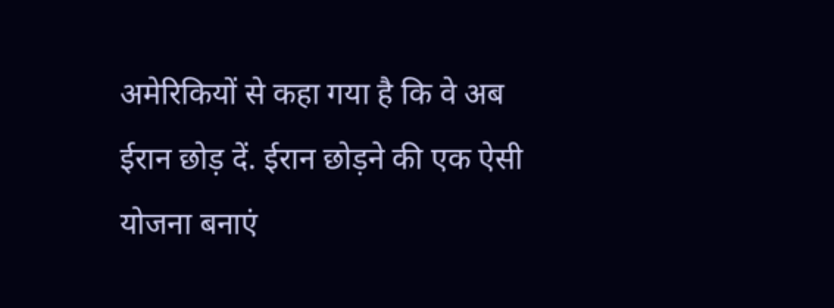अमेरिकियों से कहा गया है कि वे अब ईरान छोड़ दें. ईरान छोड़ने की एक ऐसी योजना बनाएं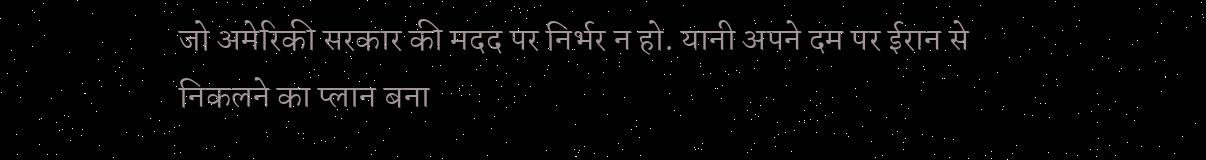जो अमेरिकी सरकार की मदद पर निर्भर न हो. यानी अपने दम पर ईरान से निकलने का प्लान बना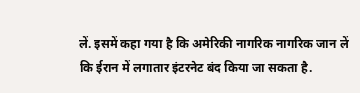लें. इसमें कहा गया है कि अमेरिकी नागरिक नागरिक जान लें कि ईरान में लगातार इंटरनेट बंद किया जा सकता है.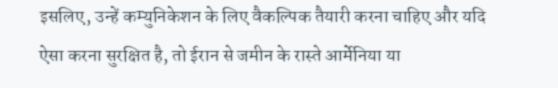इसलिए, उन्हें कम्युनिकेशन के लिए वैकल्पिक तैयारी करना चाहिए और यदि ऐसा करना सुरक्षित है, तो ईरान से जमीन के रास्ते आर्मेनिया या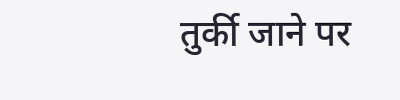तुर्की जाने पर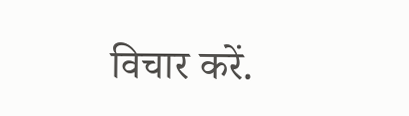विचार करें.